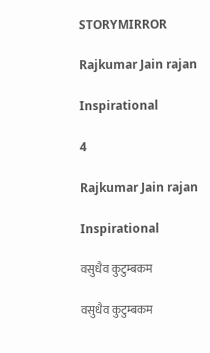STORYMIRROR

Rajkumar Jain rajan

Inspirational

4

Rajkumar Jain rajan

Inspirational

वसुधैव कुटुम्बकम

वसुधैव कुटुम्बकम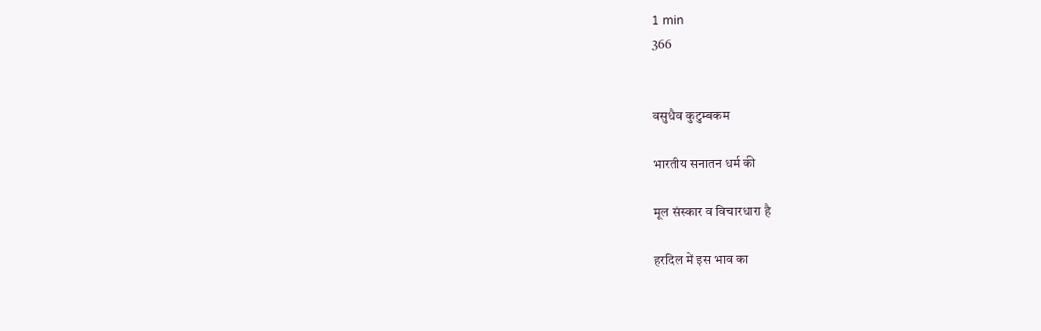1 min
366


वसुधैव कुटुम्बकम

भारतीय सनातन धर्म की

मूल संस्कार व विचारधारा है

हरदिल में इस भाव का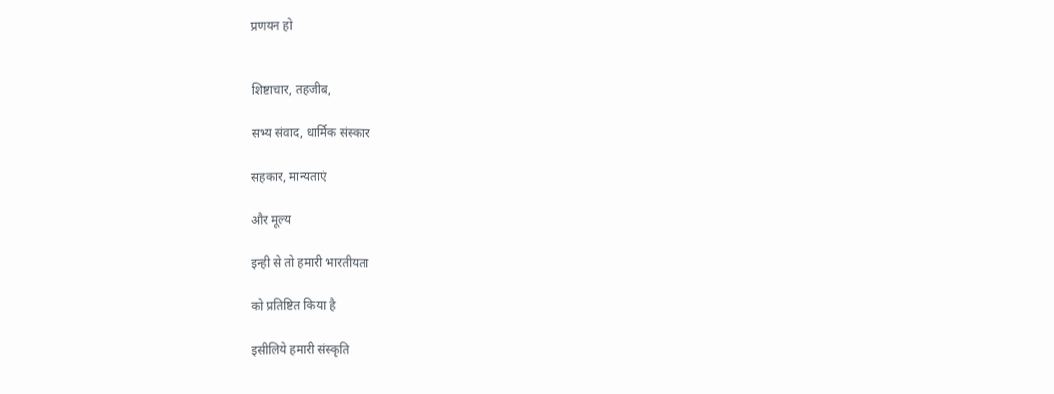प्रणयन हो


शिष्टाचार, तहजीब,

सभ्य संवाद, धार्मिक संस्कार

सहकार, मान्यताएं

और मूल्य

इन्ही से तो हमारी भारतीयता

को प्रतिष्टित किया है

इसीलिये हमारी संस्कृति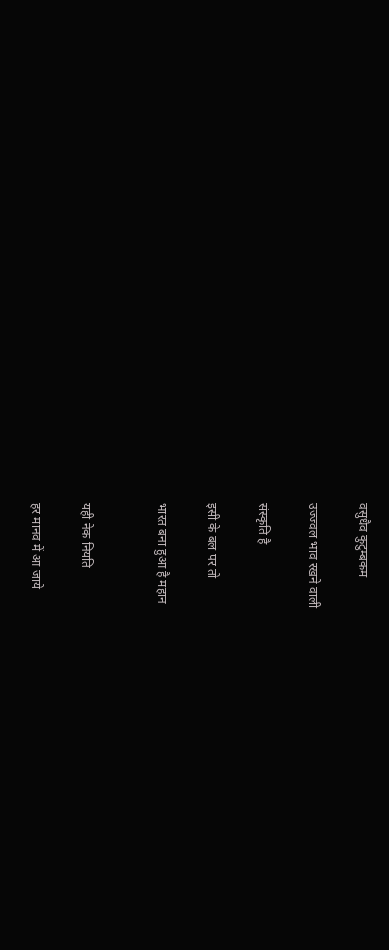वसुधैव कुटुम्बकम

उज्ज्वल भाव रखने वाली

संस्कृति है

इसी के बल पर तो

भारत बना हुआ है महान


यही नेक नियति

हर मानव में आ जाये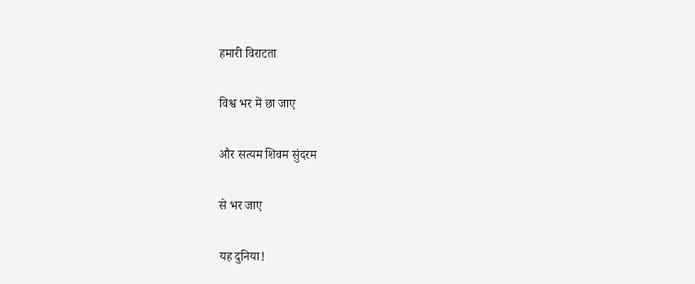हमारी विराटता

विश्व भर में छा जाए

और सत्यम शिवम सुंदरम

से भर जाए

यह दुनिया!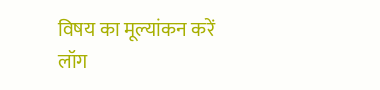विषय का मूल्यांकन करें
लॉग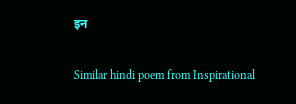इन

Similar hindi poem from Inspirational